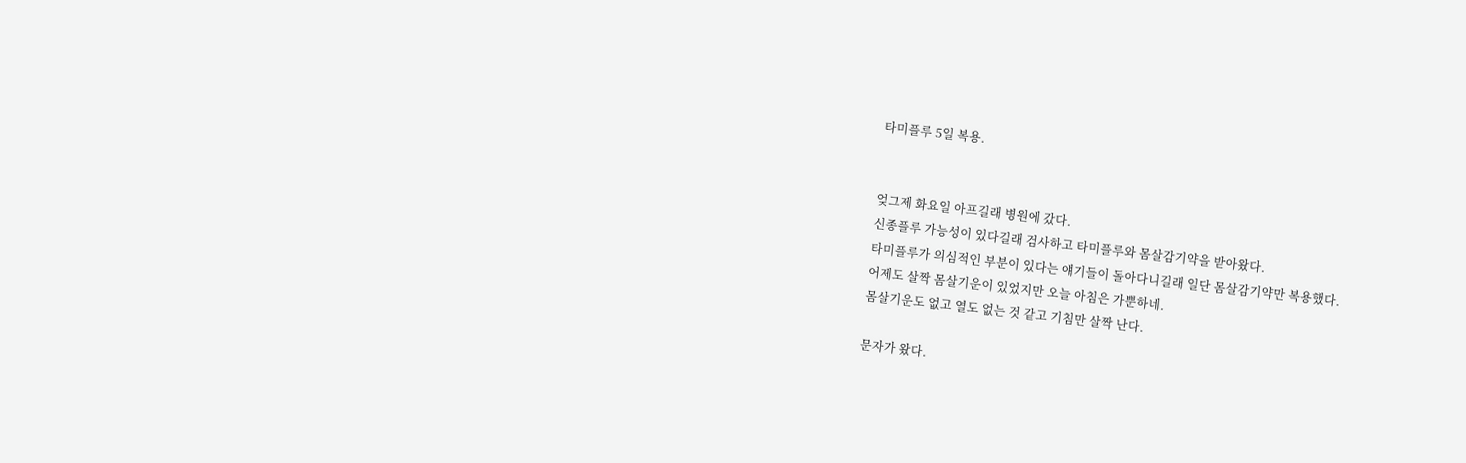타미플루 5일 복용.


엊그제 화요일 아프길래 병원에 갔다.
신종플루 가능성이 있다길래 검사하고 타미플루와 몸살감기약을 받아왔다.
타미플루가 의심적인 부분이 있다는 얘기들이 돌아다니길래 일단 몸살감기약만 복용했다.
어제도 살짝 몸살기운이 있었지만 오늘 아침은 가뿐하네.
몸살기운도 없고 열도 없는 것 같고 기침만 살짝 난다.

문자가 왔다.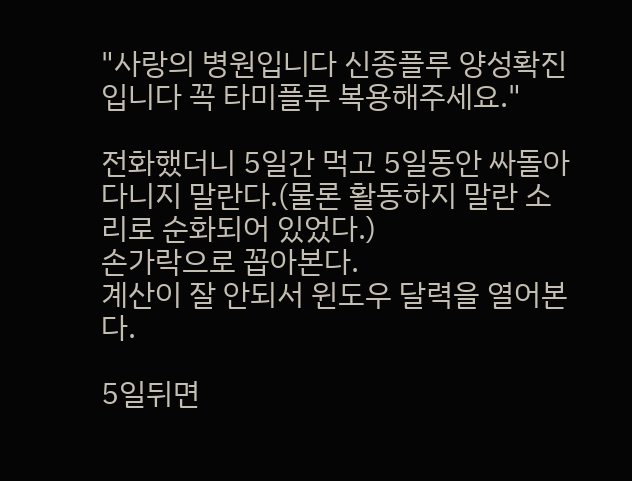"사랑의 병원입니다 신종플루 양성확진입니다 꼭 타미플루 복용해주세요."

전화했더니 5일간 먹고 5일동안 싸돌아다니지 말란다.(물론 활동하지 말란 소리로 순화되어 있었다.)
손가락으로 꼽아본다.
계산이 잘 안되서 윈도우 달력을 열어본다.

5일뒤면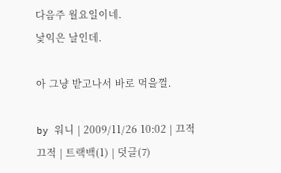다음주 월요일이네.
낯익은 날인데.

아 그냥 받고나서 바로 먹을껄.

by 워니 | 2009/11/26 10:02 | 끄적끄적 | 트랙백(1) | 덧글(7)